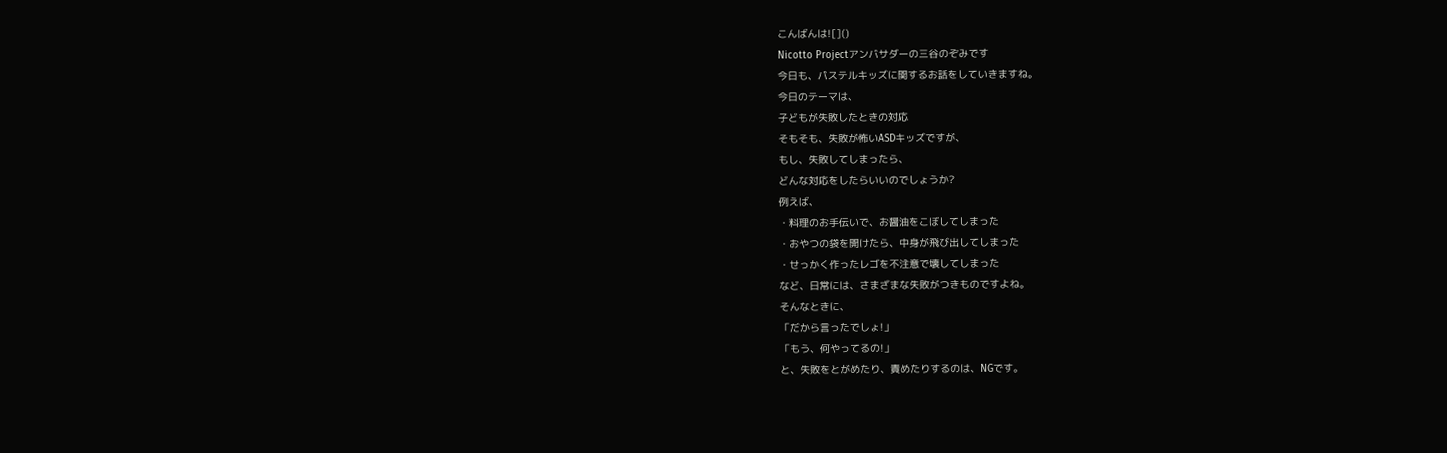こんばんは![]()
Nicotto Projectアンバサダーの三谷のぞみです
今日も、パステルキッズに関するお話をしていきますね。
今日のテーマは、
子どもが失敗したときの対応
そもそも、失敗が怖いASDキッズですが、
もし、失敗してしまったら、
どんな対応をしたらいいのでしょうか?
例えば、
・料理のお手伝いで、お醤油をこぼしてしまった
・おやつの袋を開けたら、中身が飛び出してしまった
・せっかく作ったレゴを不注意で壊してしまった
など、日常には、さまざまな失敗がつきものですよね。
そんなときに、
「だから言ったでしょ!」
「もう、何やってるの!」
と、失敗をとがめたり、責めたりするのは、NGです。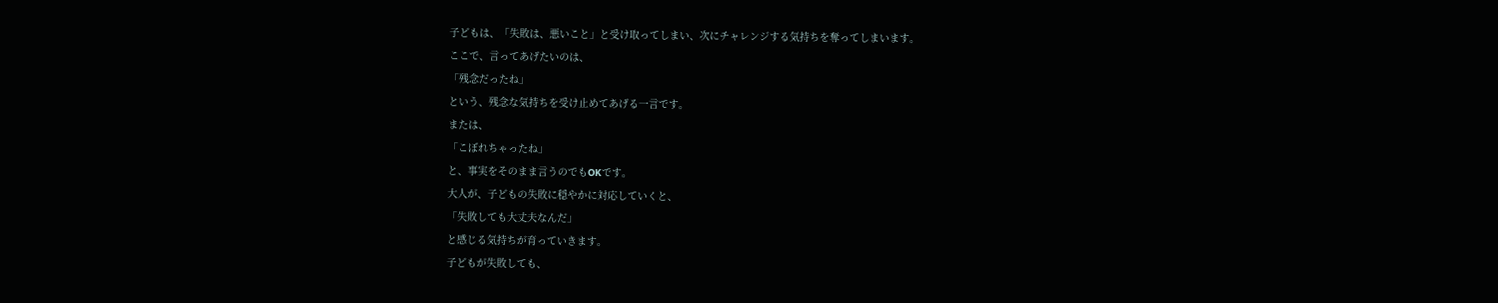子どもは、「失敗は、悪いこと」と受け取ってしまい、次にチャレンジする気持ちを奪ってしまいます。
ここで、言ってあげたいのは、
「残念だったね」
という、残念な気持ちを受け止めてあげる一言です。
または、
「こぼれちゃったね」
と、事実をそのまま言うのでもOKです。
大人が、子どもの失敗に穏やかに対応していくと、
「失敗しても大丈夫なんだ」
と感じる気持ちが育っていきます。
子どもが失敗しても、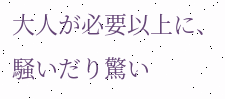大人が必要以上に、騒いだり驚い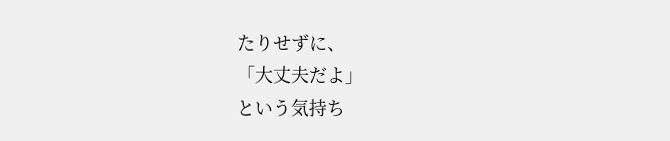たりせずに、
「大丈夫だよ」
という気持ち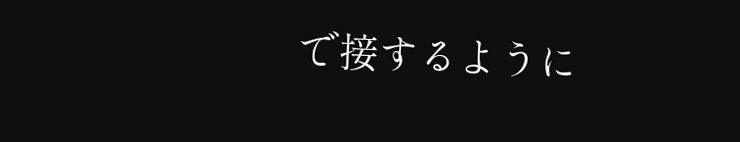で接するように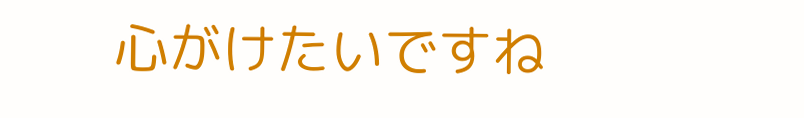心がけたいですね